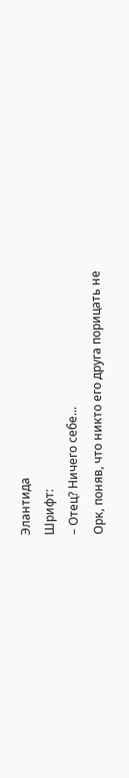Элантида
Шрифт:
– Отец? Ничего себе...
Орк, поняв, что никто его друга порицать не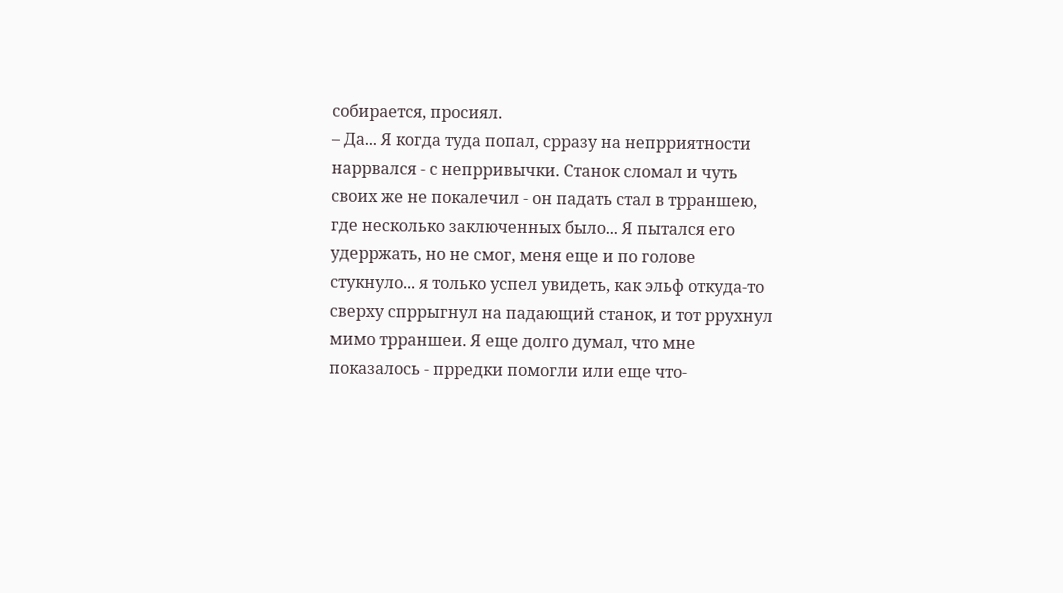собирается, просиял.
– Да... Я когда туда попал, срразу на непрриятности наррвался - с непрривычки. Станок сломал и чуть своих же не покалечил - он падать стал в трраншею, где несколько заключенных было... Я пытался его удерржать, но не смог, меня еще и по голове стукнуло... я только успел увидеть, как эльф откуда-то сверху спррыгнул на падающий станок, и тот ррухнул мимо трраншеи. Я еще долго думал, что мне показалось - прредки помогли или еще что-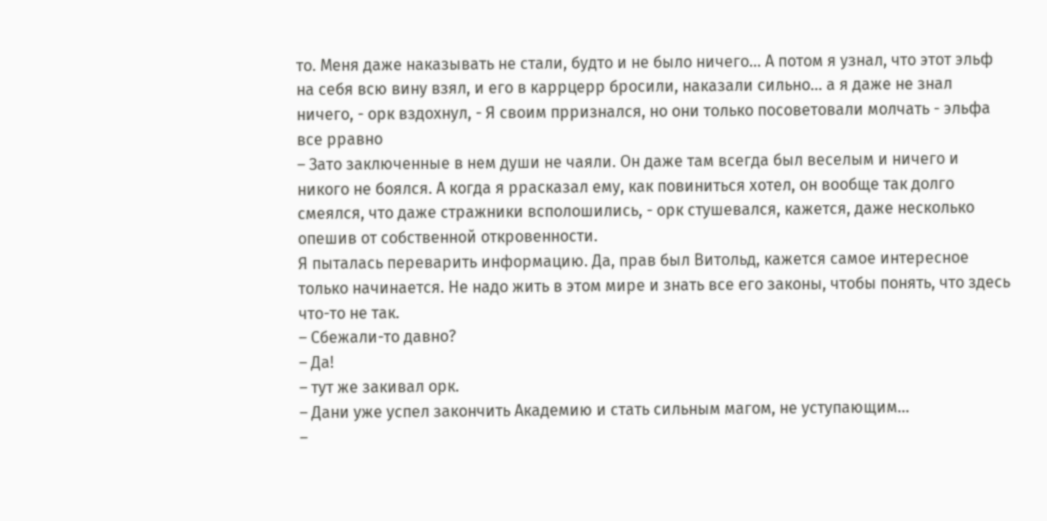то. Меня даже наказывать не стали, будто и не было ничего... А потом я узнал, что этот эльф на себя всю вину взял, и его в каррцерр бросили, наказали сильно... а я даже не знал ничего, - орк вздохнул, - Я своим прризнался, но они только посоветовали молчать - эльфа все рравно
– Зато заключенные в нем души не чаяли. Он даже там всегда был веселым и ничего и никого не боялся. А когда я ррасказал ему, как повиниться хотел, он вообще так долго смеялся, что даже стражники всполошились, - орк стушевался, кажется, даже несколько опешив от собственной откровенности.
Я пыталась переварить информацию. Да, прав был Витольд, кажется самое интересное только начинается. Не надо жить в этом мире и знать все его законы, чтобы понять, что здесь что-то не так.
– Сбежали-то давно?
– Да!
– тут же закивал орк.
– Дани уже успел закончить Академию и стать сильным магом, не уступающим...
–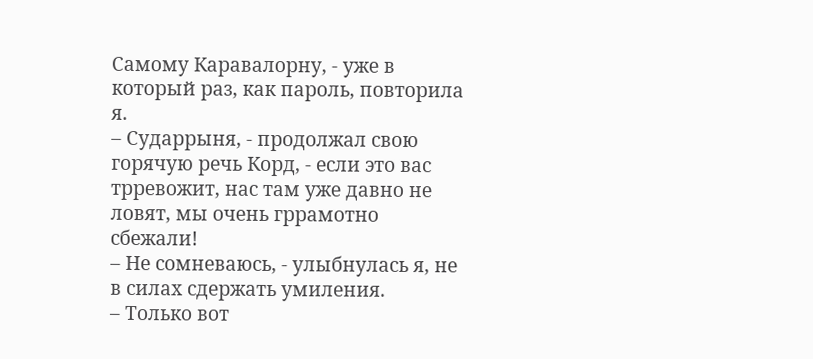Самому Каравалорну, - уже в который раз, как пароль, повторила я.
– Сударрыня, - продолжал свою горячую речь Корд, - если это вас трревожит, нас там уже давно не ловят, мы очень гррамотно сбежали!
– Не сомневаюсь, - улыбнулась я, не в силах сдержать умиления.
– Только вот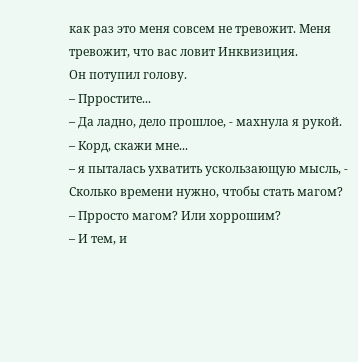как раз это меня совсем не тревожит. Меня тревожит, что вас ловит Инквизиция.
Он потупил голову.
– Прростите...
– Да ладно, дело прошлое, - махнула я рукой.
– Корд, скажи мне...
– я пыталась ухватить ускользающую мысль, - Сколько времени нужно, чтобы стать магом?
– Прросто магом? Или хоррошим?
– И тем, и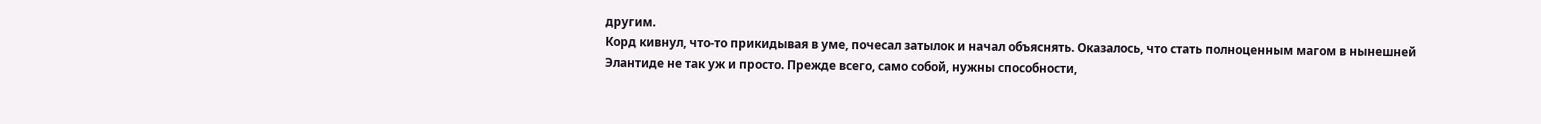другим.
Корд кивнул, что-то прикидывая в уме, почесал затылок и начал объяснять. Оказалось, что стать полноценным магом в нынешней Элантиде не так уж и просто. Прежде всего, само собой, нужны способности,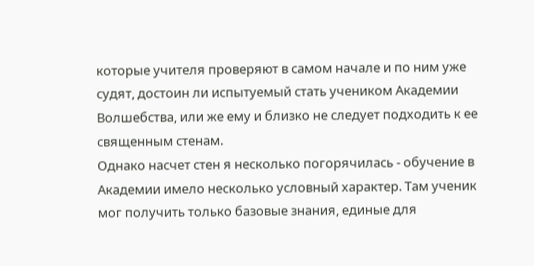которые учителя проверяют в самом начале и по ним уже судят, достоин ли испытуемый стать учеником Академии Волшебства, или же ему и близко не следует подходить к ее священным стенам.
Однако насчет стен я несколько погорячилась - обучение в Академии имело несколько условный характер. Там ученик мог получить только базовые знания, единые для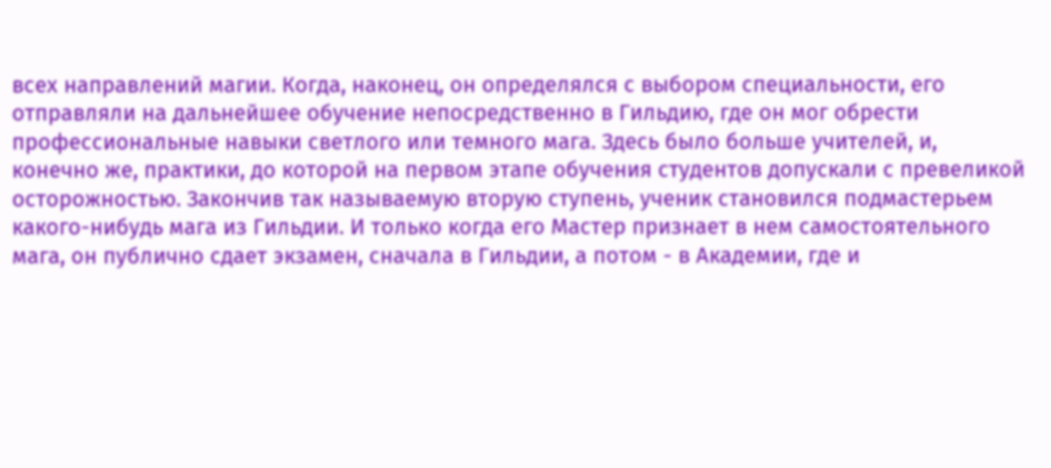всех направлений магии. Когда, наконец, он определялся с выбором специальности, его отправляли на дальнейшее обучение непосредственно в Гильдию, где он мог обрести профессиональные навыки светлого или темного мага. Здесь было больше учителей, и, конечно же, практики, до которой на первом этапе обучения студентов допускали с превеликой осторожностью. Закончив так называемую вторую ступень, ученик становился подмастерьем какого-нибудь мага из Гильдии. И только когда его Мастер признает в нем самостоятельного мага, он публично сдает экзамен, сначала в Гильдии, а потом - в Академии, где и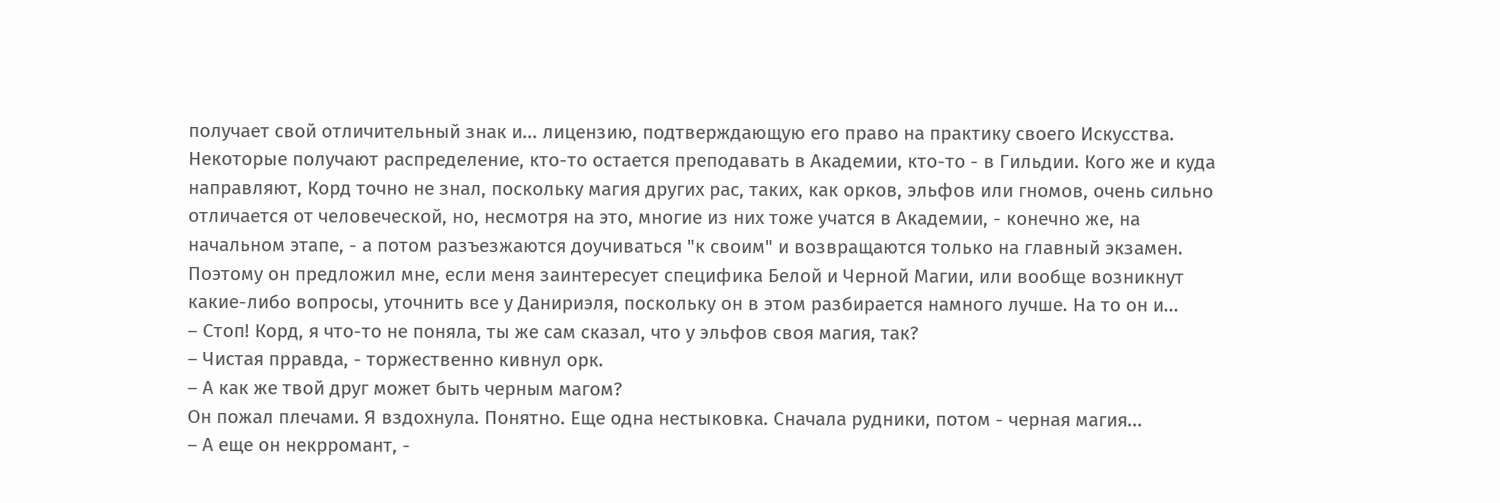получает свой отличительный знак и... лицензию, подтверждающую его право на практику своего Искусства. Некоторые получают распределение, кто-то остается преподавать в Академии, кто-то - в Гильдии. Кого же и куда направляют, Корд точно не знал, поскольку магия других рас, таких, как орков, эльфов или гномов, очень сильно отличается от человеческой, но, несмотря на это, многие из них тоже учатся в Академии, - конечно же, на начальном этапе, - а потом разъезжаются доучиваться "к своим" и возвращаются только на главный экзамен.
Поэтому он предложил мне, если меня заинтересует специфика Белой и Черной Магии, или вообще возникнут какие-либо вопросы, уточнить все у Данириэля, поскольку он в этом разбирается намного лучше. На то он и...
– Стоп! Корд, я что-то не поняла, ты же сам сказал, что у эльфов своя магия, так?
– Чистая прравда, - торжественно кивнул орк.
– А как же твой друг может быть черным магом?
Он пожал плечами. Я вздохнула. Понятно. Еще одна нестыковка. Сначала рудники, потом - черная магия...
– А еще он некрромант, -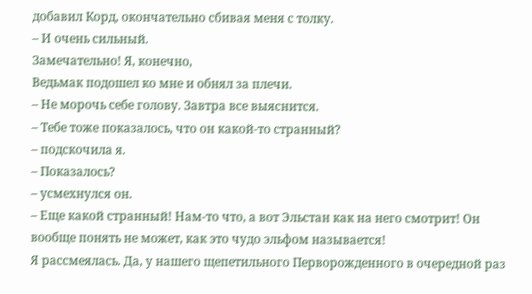добавил Корд, окончательно сбивая меня с толку.
– И очень сильный.
Замечательно! Я, конечно,
Ведьмак подошел ко мне и обнял за плечи.
– Не морочь себе голову. Завтра все выяснится.
– Тебе тоже показалось, что он какой-то странный?
– подскочила я.
– Показалось?
– усмехнулся он.
– Еще какой странный! Нам-то что, а вот Эльстан как на него смотрит! Он вообще понять не может, как это чудо эльфом называется!
Я рассмеялась. Да, у нашего щепетильного Перворожденного в очередной раз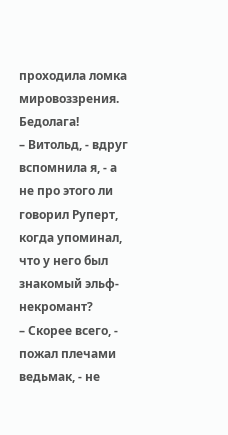проходила ломка мировоззрения. Бедолага!
– Витольд, - вдруг вспомнила я, - а не про этого ли говорил Руперт, когда упоминал, что у него был знакомый эльф-некромант?
– Скорее всего, - пожал плечами ведьмак, - не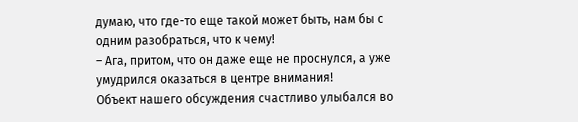думаю, что где-то еще такой может быть, нам бы с одним разобраться, что к чему!
– Ага, притом, что он даже еще не проснулся, а уже умудрился оказаться в центре внимания!
Объект нашего обсуждения счастливо улыбался во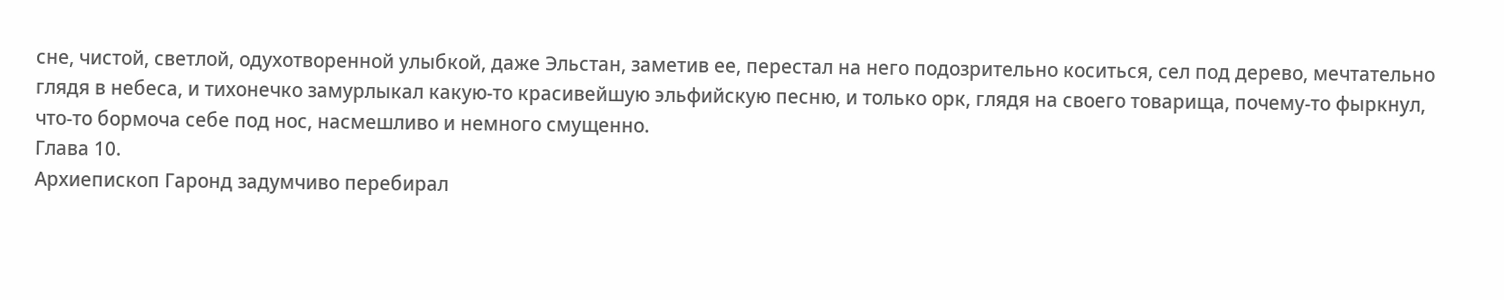сне, чистой, светлой, одухотворенной улыбкой, даже Эльстан, заметив ее, перестал на него подозрительно коситься, сел под дерево, мечтательно глядя в небеса, и тихонечко замурлыкал какую-то красивейшую эльфийскую песню, и только орк, глядя на своего товарища, почему-то фыркнул, что-то бормоча себе под нос, насмешливо и немного смущенно.
Глава 10.
Архиепископ Гаронд задумчиво перебирал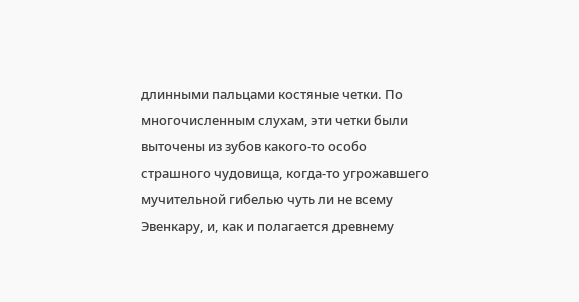длинными пальцами костяные четки. По многочисленным слухам, эти четки были выточены из зубов какого-то особо страшного чудовища, когда-то угрожавшего мучительной гибелью чуть ли не всему Эвенкару, и, как и полагается древнему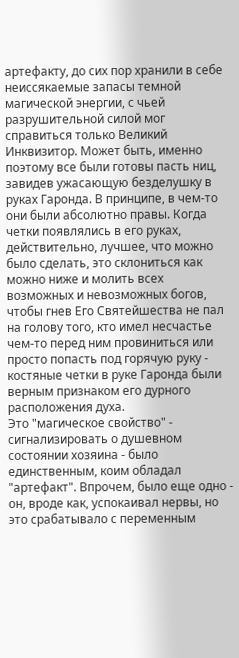артефакту, до сих пор хранили в себе неиссякаемые запасы темной магической энергии, с чьей разрушительной силой мог справиться только Великий Инквизитор. Может быть, именно поэтому все были готовы пасть ниц, завидев ужасающую безделушку в руках Гаронда. В принципе, в чем-то они были абсолютно правы. Когда четки появлялись в его руках, действительно, лучшее, что можно было сделать, это склониться как можно ниже и молить всех возможных и невозможных богов, чтобы гнев Его Святейшества не пал на голову того, кто имел несчастье чем-то перед ним провиниться или просто попасть под горячую руку - костяные четки в руке Гаронда были верным признаком его дурного расположения духа.
Это "магическое свойство" - сигнализировать о душевном состоянии хозяина - было единственным, коим обладал "артефакт". Впрочем, было еще одно - он, вроде как, успокаивал нервы, но это срабатывало с переменным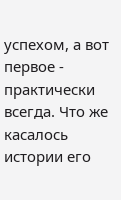успехом, а вот первое - практически всегда. Что же касалось истории его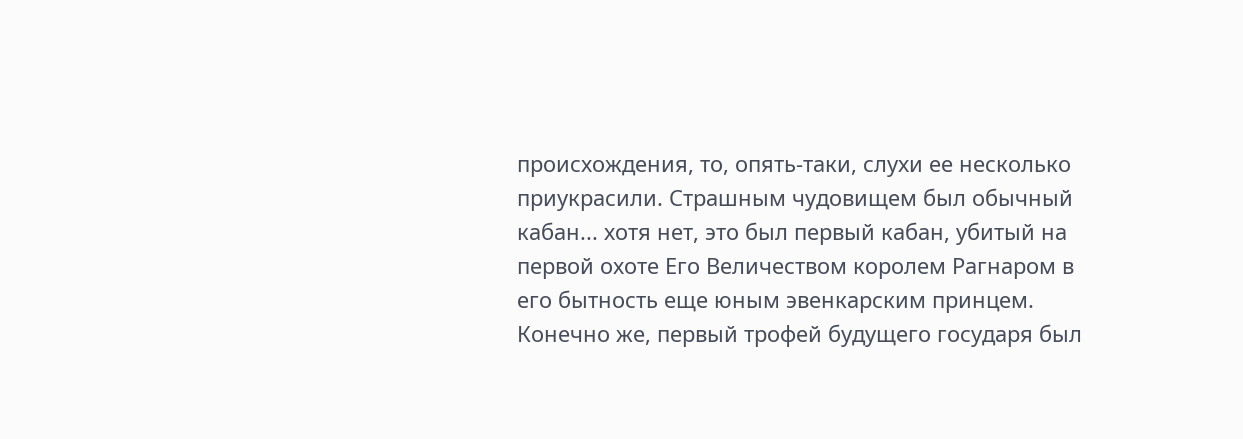происхождения, то, опять-таки, слухи ее несколько приукрасили. Страшным чудовищем был обычный кабан... хотя нет, это был первый кабан, убитый на первой охоте Его Величеством королем Рагнаром в его бытность еще юным эвенкарским принцем. Конечно же, первый трофей будущего государя был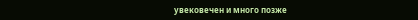увековечен и много позже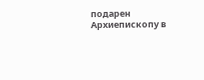подарен Архиепископу в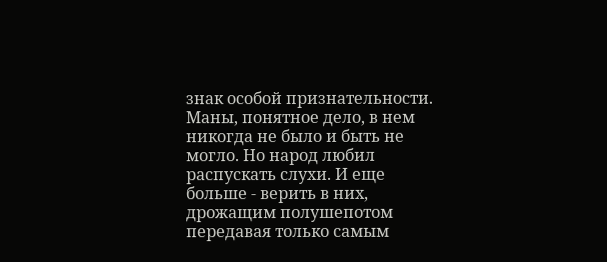знак особой признательности. Маны, понятное дело, в нем никогда не было и быть не могло. Но народ любил распускать слухи. И еще больше - верить в них, дрожащим полушепотом передавая только самым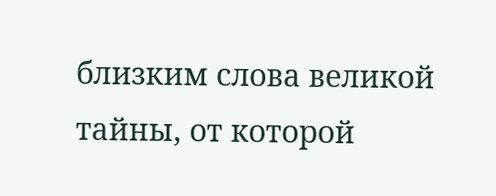близким слова великой тайны, от которой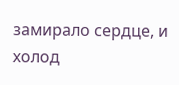замирало сердце, и холод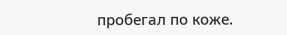пробегал по коже.